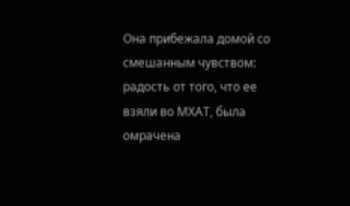Она прибежала домой со смешанным чувством: радость от того, что ее взяли во МХАТ, была омрачена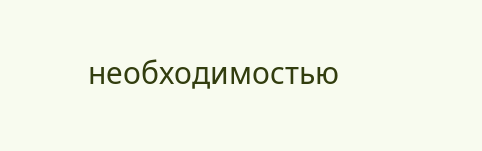необходимостью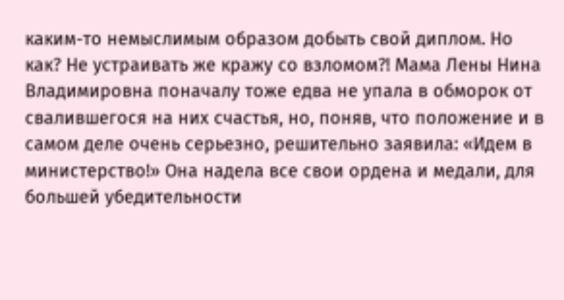каким-то немыслимым образом добыть свой диплом. Но как? Не устраивать же кражу со взломом?! Мама Лены Нина Владимировна поначалу тоже едва не упала в обморок от свалившегося на них счастья, но, поняв, что положение и в самом деле очень серьезно, решительно заявила: «Идем в министерство!» Она надела все свои ордена и медали, для большей убедительности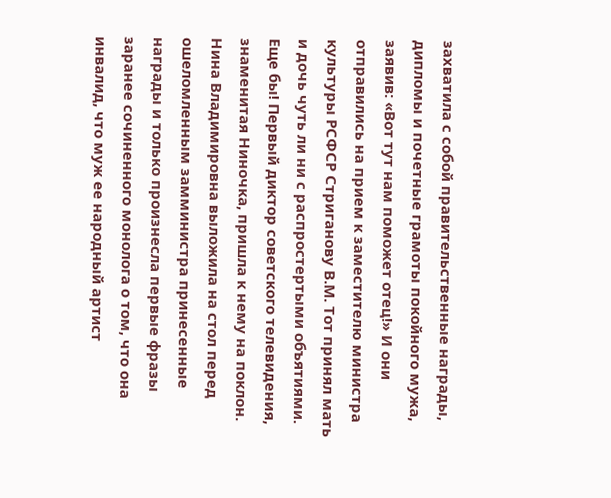захватила с собой правительственные награды, дипломы и почетные грамоты покойного мужа, заявив: «Вот тут нам поможет отец!» И они отправились на прием к заместителю министра культуры РСФСР Стриганову В.М. Тот принял мать и дочь чуть ли ни с распростертыми объятиями. Еще бы! Первый диктор советского телевидения, знаменитая Ниночка, пришла к нему на поклон. Нина Владимировна выложила на стол перед ошеломленным замминистра принесенные награды и только произнесла первые фразы заранее сочиненного монолога о том, что она инвалид, что муж ее народный артист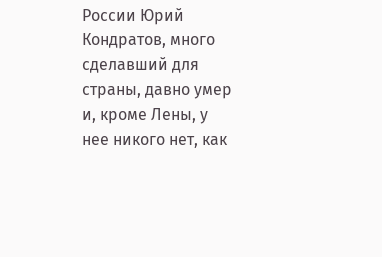России Юрий Кондратов, много сделавший для страны, давно умер и, кроме Лены, у нее никого нет, как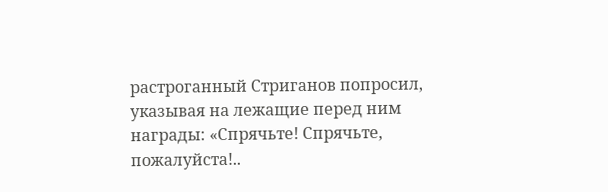растроганный Стриганов попросил, указывая на лежащие перед ним награды: «Спрячьте! Спрячьте, пожалуйста!..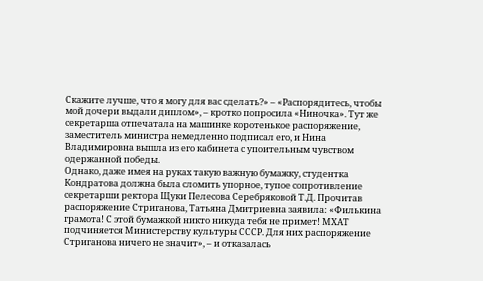Скажите лучше, что я могу для вас сделать?» – «Распорядитесь, чтобы мой дочери выдали диплом», – кротко попросила «Ниночка». Тут же секретарша отпечатала на машинке коротенькое распоряжение, заместитель министра немедленно подписал его, и Нина Владимировна вышла из его кабинета с упоительным чувством одержанной победы.
Однако, даже имея на руках такую важную бумажку, студентка Кондратова должна была сломить упорное, тупое сопротивление секретарши ректора Щуки Пелесова Серебряковой Т.Д. Прочитав распоряжение Стриганова, Татьяна Дмитриевна заявила: «Филькина грамота! С этой бумажкой никто никуда тебя не примет! МХАТ подчиняется Министерству культуры СССР. Для них распоряжение Стриганова ничего не значит», – и отказалась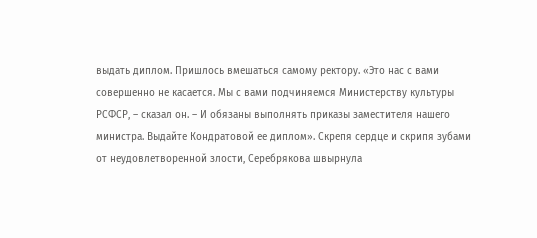выдать диплом. Пришлось вмешаться самому ректору. «Это нас с вами совершенно не касается. Мы с вами подчиняемся Министерству культуры РСФСР, – сказал он. – И обязаны выполнять приказы заместителя нашего министра. Выдайте Кондратовой ее диплом». Скрепя сердце и скрипя зубами от неудовлетворенной злости, Серебрякова швырнула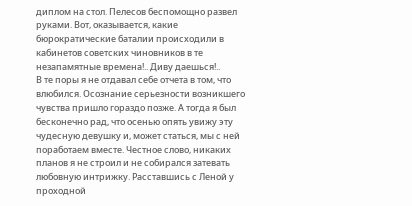диплом на стол. Пелесов беспомощно развел руками. Вот, оказывается, какие бюрократические баталии происходили в кабинетов советских чиновников в те незапамятные времена!.. Диву даешься!..
В те поры я не отдавал себе отчета в том, что влюбился. Осознание серьезности возникшего чувства пришло гораздо позже. А тогда я был бесконечно рад, что осенью опять увижу эту чудесную девушку и, может статься, мы с ней поработаем вместе. Честное слово, никаких планов я не строил и не собирался затевать любовную интрижку. Расставшись с Леной у проходной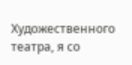Художественного театра, я со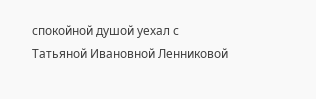спокойной душой уехал с Татьяной Ивановной Ленниковой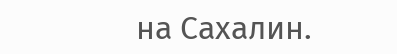на Сахалин.